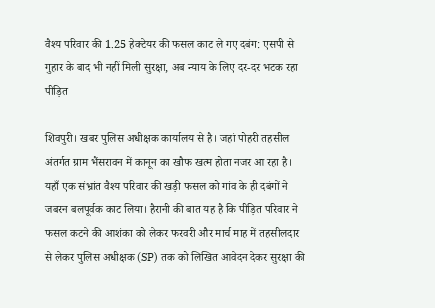वैश्य परिवार की 1.25 हेक्टेयर की फसल काट ले गए दबंग: एसपी से गुहार के बाद भी नहीं मिली सुरक्षा, अब न्याय के लिए दर-दर भटक रहा पीड़ित

शिवपुरी। खबर पुलिस अधीक्षक कार्यालय से है। जहां पोहरी तहसील अंतर्गत ग्राम भैंसरावन में कानून का खौफ खत्म होता नजर आ रहा है। यहाँ एक संभ्रांत वैश्य परिवार की खड़ी फसल को गांव के ही दबंगों ने जबरन बलपूर्वक काट लिया। हैरानी की बात यह है कि पीड़ित परिवार ने फसल कटने की आशंका को लेकर फरवरी और मार्च माह में तहसीलदार से लेकर पुलिस अधीक्षक (SP) तक को लिखित आवेदन देकर सुरक्षा की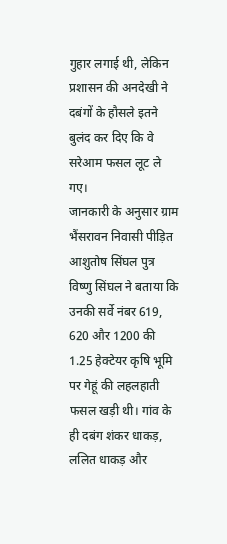गुहार लगाई थी, लेकिन प्रशासन की अनदेखी ने दबंगों के हौसले इतने बुलंद कर दिए कि वे सरेआम फसल लूट ले गए।
जानकारी के अनुसार ग्राम भैंसरावन निवासी पीड़ित आशुतोष सिंघल पुत्र विष्णु सिंघल ने बताया कि उनकी सर्वे नंबर 619, 620 और 1200 की 1.25 हेक्टेयर कृषि भूमि पर गेहूं की लहलहाती फसल खड़ी थी। गांव के ही दबंग शंकर धाकड़, ललित धाकड़ और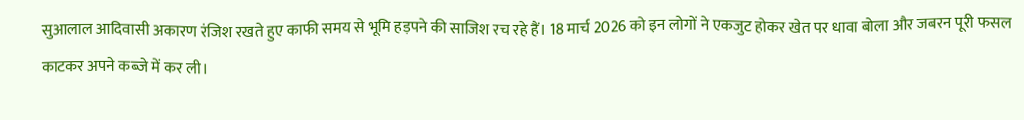सुआलाल आदिवासी अकारण रंजिश रखते हुए काफी समय से भूमि हड़पने की साजिश रच रहे हैं। 18 मार्च 2026 को इन लोगों ने एकजुट होकर खेत पर धावा बोला और जबरन पूरी फसल काटकर अपने कब्जे में कर ली।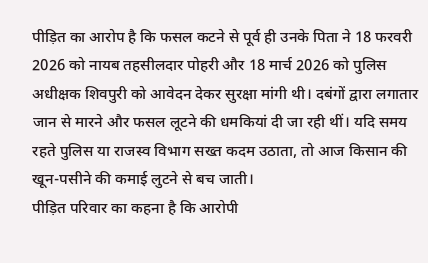पीड़ित का आरोप है कि फसल कटने से पूर्व ही उनके पिता ने 18 फरवरी 2026 को नायब तहसीलदार पोहरी और 18 मार्च 2026 को पुलिस अधीक्षक शिवपुरी को आवेदन देकर सुरक्षा मांगी थी। दबंगों द्वारा लगातार जान से मारने और फसल लूटने की धमकियां दी जा रही थीं। यदि समय रहते पुलिस या राजस्व विभाग सख्त कदम उठाता, तो आज किसान की खून-पसीने की कमाई लुटने से बच जाती।
पीड़ित परिवार का कहना है कि आरोपी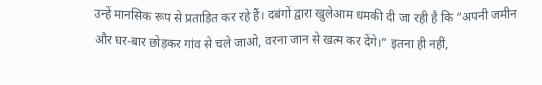उन्हें मानसिक रूप से प्रताड़ित कर रहे हैं। दबंगों द्वारा खुलेआम धमकी दी जा रही है कि “अपनी जमीन और घर-बार छोड़कर गांव से चले जाओ, वरना जान से खत्म कर देंगे।” इतना ही नहीं,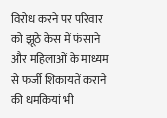विरोध करने पर परिवार को झूठे केस में फंसाने और महिलाओं के माध्यम से फर्जी शिकायतें कराने की धमकियां भी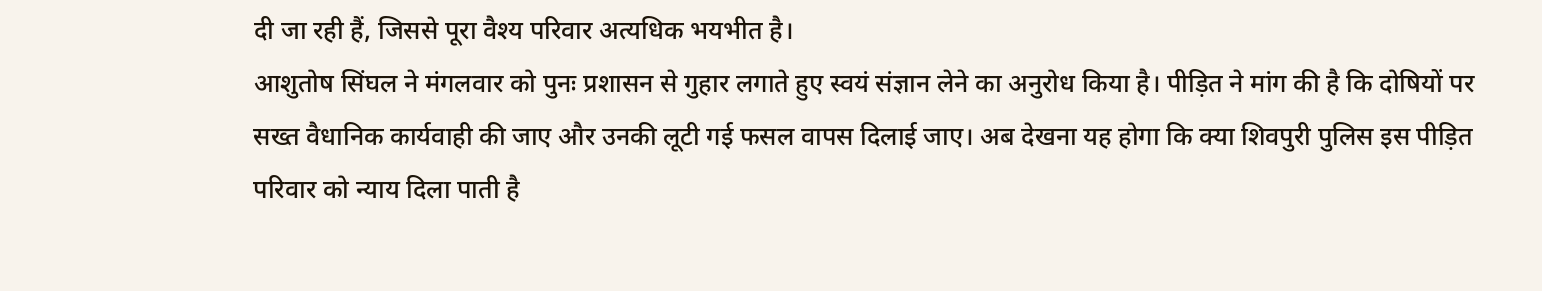दी जा रही हैं, जिससे पूरा वैश्य परिवार अत्यधिक भयभीत है।
आशुतोष सिंघल ने मंगलवार को पुनः प्रशासन से गुहार लगाते हुए स्वयं संज्ञान लेने का अनुरोध किया है। पीड़ित ने मांग की है कि दोषियों पर सख्त वैधानिक कार्यवाही की जाए और उनकी लूटी गई फसल वापस दिलाई जाए। अब देखना यह होगा कि क्या शिवपुरी पुलिस इस पीड़ित परिवार को न्याय दिला पाती है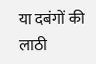या दबंगों की लाठी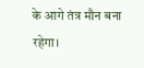के आगे तंत्र मौन बना रहेगा।